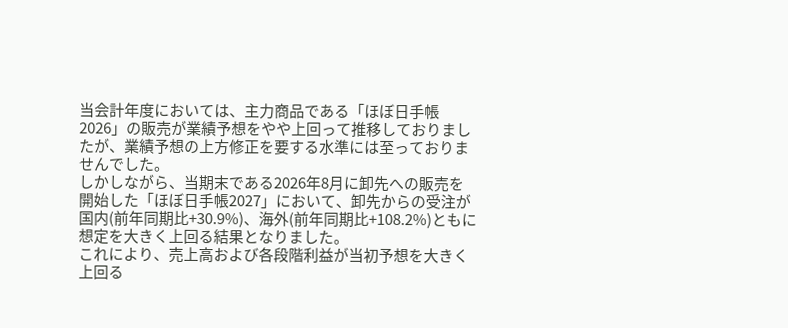当会計年度においては、主力商品である「ほぼ日手帳2026」の販売が業績予想をやや上回って推移しておりましたが、業績予想の上方修正を要する水準には至っておりませんでした。
しかしながら、当期末である2026年8月に卸先への販売を開始した「ほぼ日手帳2027」において、卸先からの受注が国内(前年同期比+30.9%)、海外(前年同期比+108.2%)ともに想定を大きく上回る結果となりました。
これにより、売上高および各段階利益が当初予想を大きく上回る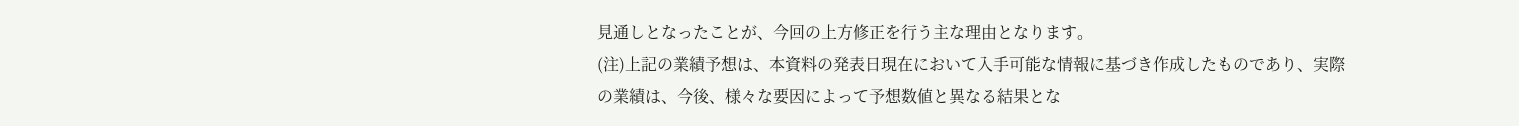見通しとなったことが、今回の上方修正を行う主な理由となります。
(注)上記の業績予想は、本資料の発表日現在において入手可能な情報に基づき作成したものであり、実際の業績は、今後、様々な要因によって予想数値と異なる結果とな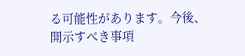る可能性があります。今後、開示すべき事項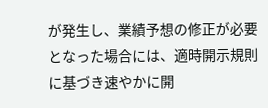が発生し、業績予想の修正が必要となった場合には、適時開示規則に基づき速やかに開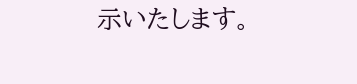示いたします。